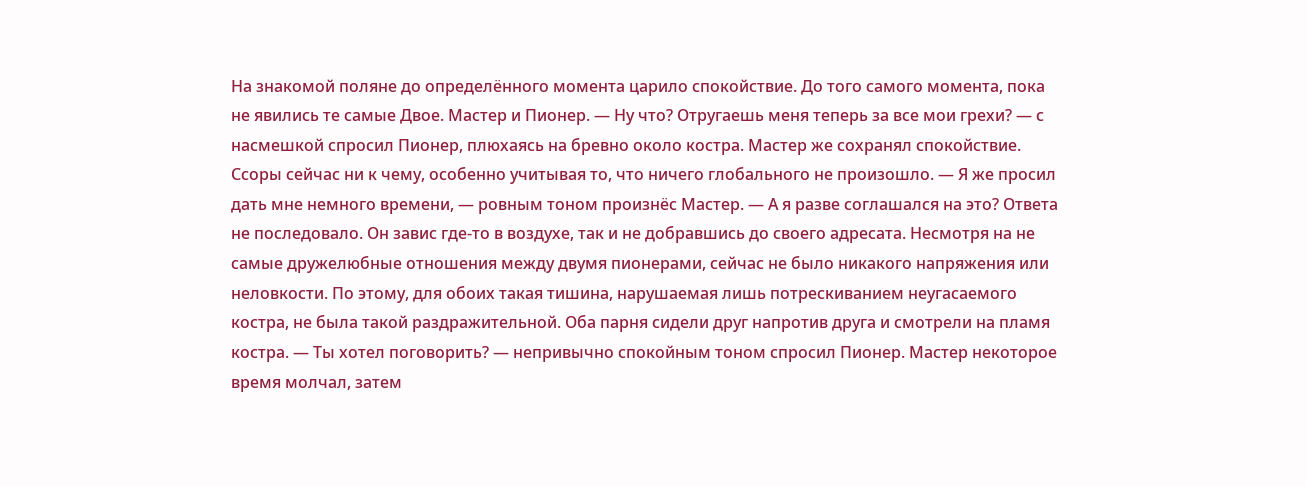На знакомой поляне до определённого момента царило спокойствие. До того самого момента, пока не явились те самые Двое. Мастер и Пионер. — Ну что? Отругаешь меня теперь за все мои грехи? — с насмешкой спросил Пионер, плюхаясь на бревно около костра. Мастер же сохранял спокойствие. Ссоры сейчас ни к чему, особенно учитывая то, что ничего глобального не произошло. — Я же просил дать мне немного времени, — ровным тоном произнёс Мастер. — А я разве соглашался на это? Ответа не последовало. Он завис где-то в воздухе, так и не добравшись до своего адресата. Несмотря на не самые дружелюбные отношения между двумя пионерами, сейчас не было никакого напряжения или неловкости. По этому, для обоих такая тишина, нарушаемая лишь потрескиванием неугасаемого костра, не была такой раздражительной. Оба парня сидели друг напротив друга и смотрели на пламя костра. — Ты хотел поговорить? — непривычно спокойным тоном спросил Пионер. Мастер некоторое время молчал, затем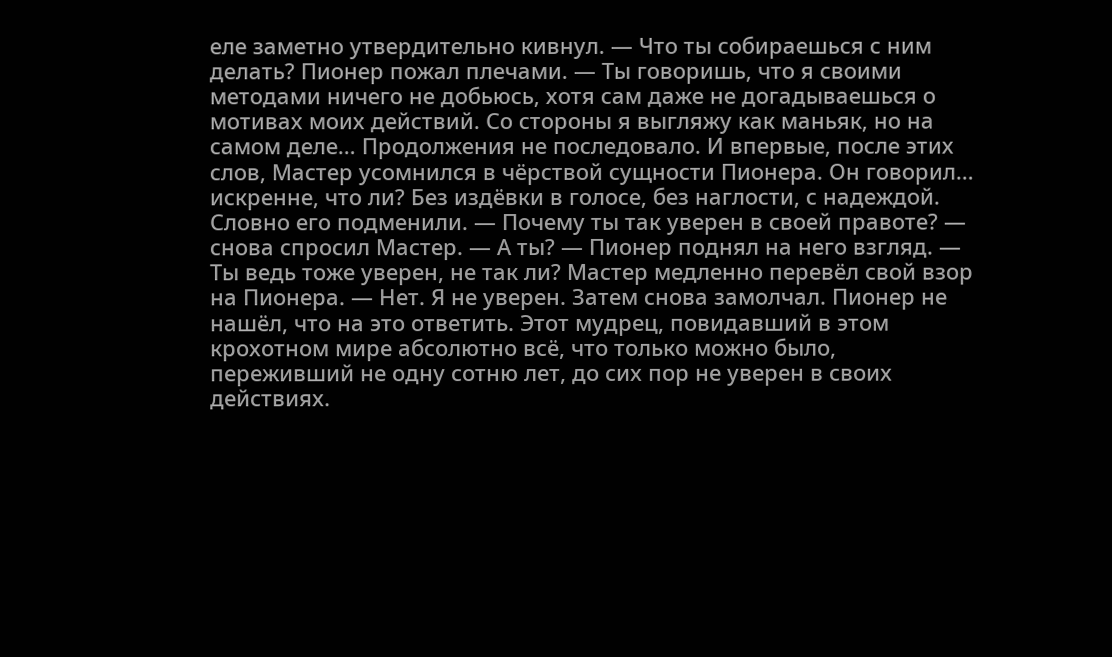еле заметно утвердительно кивнул. — Что ты собираешься с ним делать? Пионер пожал плечами. — Ты говоришь, что я своими методами ничего не добьюсь, хотя сам даже не догадываешься о мотивах моих действий. Со стороны я выгляжу как маньяк, но на самом деле… Продолжения не последовало. И впервые, после этих слов, Мастер усомнился в чёрствой сущности Пионера. Он говорил… искренне, что ли? Без издёвки в голосе, без наглости, с надеждой. Словно его подменили. — Почему ты так уверен в своей правоте? — снова спросил Мастер. — А ты? — Пионер поднял на него взгляд. — Ты ведь тоже уверен, не так ли? Мастер медленно перевёл свой взор на Пионера. — Нет. Я не уверен. Затем снова замолчал. Пионер не нашёл, что на это ответить. Этот мудрец, повидавший в этом крохотном мире абсолютно всё, что только можно было, переживший не одну сотню лет, до сих пор не уверен в своих действиях.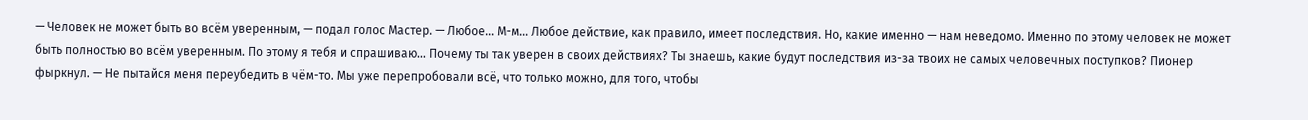— Человек не может быть во всём уверенным, — подал голос Мастер. — Любое… М-м… Любое действие, как правило, имеет последствия. Но, какие именно — нам неведомо. Именно по этому человек не может быть полностью во всём уверенным. По этому я тебя и спрашиваю… Почему ты так уверен в своих действиях? Ты знаешь, какие будут последствия из-за твоих не самых человечных поступков? Пионер фыркнул. — Не пытайся меня переубедить в чём-то. Мы уже перепробовали всё, что только можно, для того, чтобы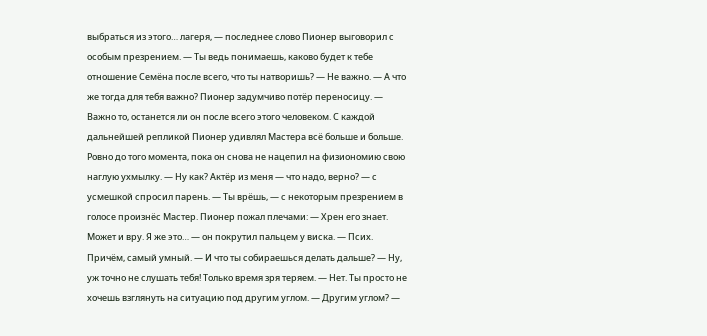выбраться из этого… лагеря, — последнее слово Пионер выговорил с особым презрением. — Ты ведь понимаешь, каково будет к тебе отношение Семёна после всего, что ты натворишь? — Не важно. — А что же тогда для тебя важно? Пионер задумчиво потёр переносицу. — Важно то, останется ли он после всего этого человеком. С каждой дальнейшей репликой Пионер удивлял Мастера всё больше и больше. Ровно до того момента, пока он снова не нацепил на физиономию свою наглую ухмылку. — Ну как? Актёр из меня — что надо, верно? — с усмешкой спросил парень. — Ты врёшь, — с некоторым презрением в голосе произнёс Мастер. Пионер пожал плечами: — Хрен его знает. Может и вру. Я же это… — он покрутил пальцем у виска. — Псих. Причём, самый умный. — И что ты собираешься делать дальше? — Ну, уж точно не слушать тебя! Только время зря теряем. — Нет. Ты просто не хочешь взглянуть на ситуацию под другим углом. — Другим углом? —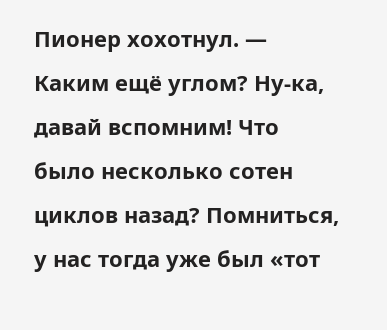Пионер хохотнул. — Каким ещё углом? Ну-ка, давай вспомним! Что было несколько сотен циклов назад? Помниться, у нас тогда уже был «тот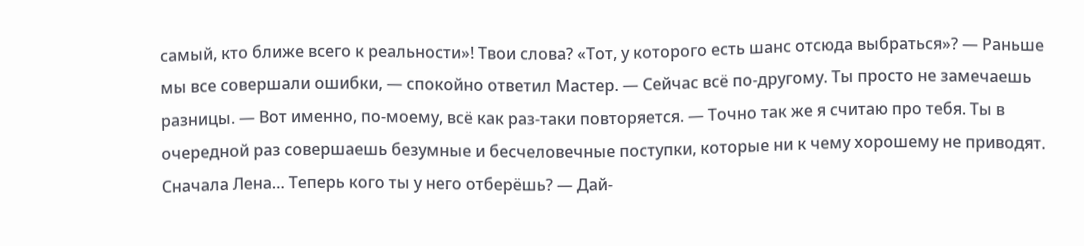самый, кто ближе всего к реальности»! Твои слова? «Тот, у которого есть шанс отсюда выбраться»? — Раньше мы все совершали ошибки, — спокойно ответил Мастер. — Сейчас всё по-другому. Ты просто не замечаешь разницы. — Вот именно, по-моему, всё как раз-таки повторяется. — Точно так же я считаю про тебя. Ты в очередной раз совершаешь безумные и бесчеловечные поступки, которые ни к чему хорошему не приводят. Сначала Лена… Теперь кого ты у него отберёшь? — Дай-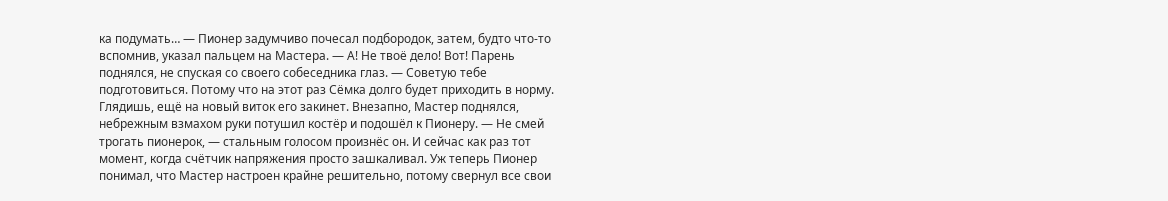ка подумать… — Пионер задумчиво почесал подбородок, затем, будто что-то вспомнив, указал пальцем на Мастера. — А! Не твоё дело! Вот! Парень поднялся, не спуская со своего собеседника глаз. — Советую тебе подготовиться. Потому что на этот раз Сёмка долго будет приходить в норму. Глядишь, ещё на новый виток его закинет. Внезапно, Мастер поднялся, небрежным взмахом руки потушил костёр и подошёл к Пионеру. — Не смей трогать пионерок, — стальным голосом произнёс он. И сейчас как раз тот момент, когда счётчик напряжения просто зашкаливал. Уж теперь Пионер понимал, что Мастер настроен крайне решительно, потому свернул все свои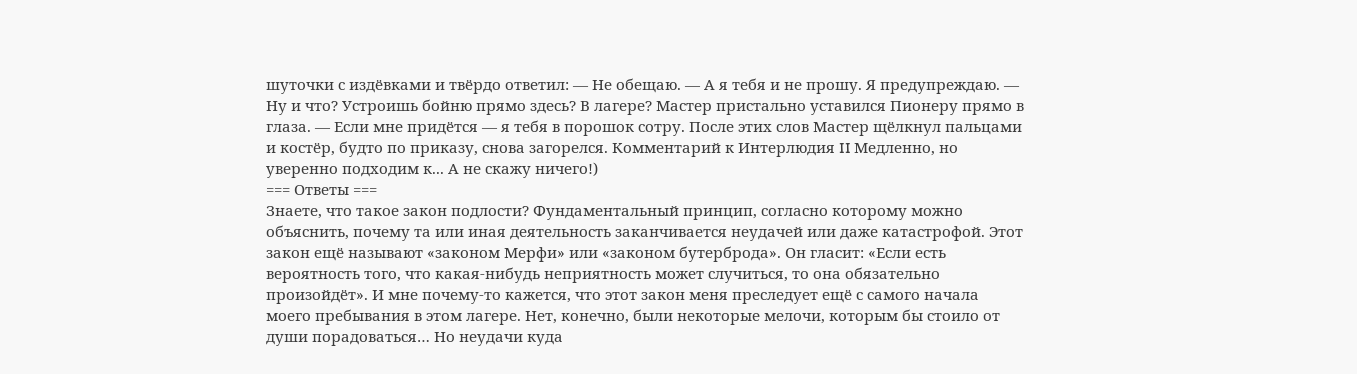шуточки с издёвками и твёрдо ответил: — Не обещаю. — А я тебя и не прошу. Я предупреждаю. — Ну и что? Устроишь бойню прямо здесь? В лагере? Мастер пристально уставился Пионеру прямо в глаза. — Если мне придётся — я тебя в порошок сотру. После этих слов Мастер щёлкнул пальцами и костёр, будто по приказу, снова загорелся. Комментарий к Интерлюдия II Медленно, но уверенно подходим к... А не скажу ничего!)
=== Ответы ===
Знаете, что такое закон подлости? Фундаментальный принцип, согласно которому можно объяснить, почему та или иная деятельность заканчивается неудачей или даже катастрофой. Этот закон ещё называют «законом Мерфи» или «законом бутерброда». Он гласит: «Если есть вероятность того, что какая-нибудь неприятность может случиться, то она обязательно произойдёт». И мне почему-то кажется, что этот закон меня преследует ещё с самого начала моего пребывания в этом лагере. Нет, конечно, были некоторые мелочи, которым бы стоило от души порадоваться… Но неудачи куда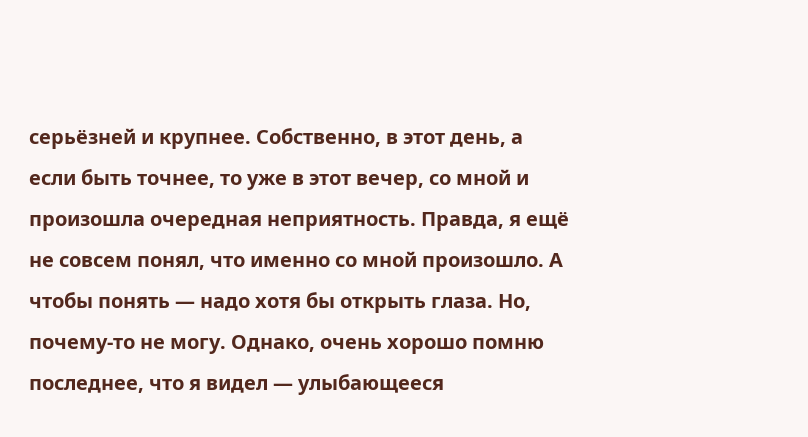серьёзней и крупнее. Собственно, в этот день, а если быть точнее, то уже в этот вечер, со мной и произошла очередная неприятность. Правда, я ещё не совсем понял, что именно со мной произошло. А чтобы понять — надо хотя бы открыть глаза. Но, почему-то не могу. Однако, очень хорошо помню последнее, что я видел — улыбающееся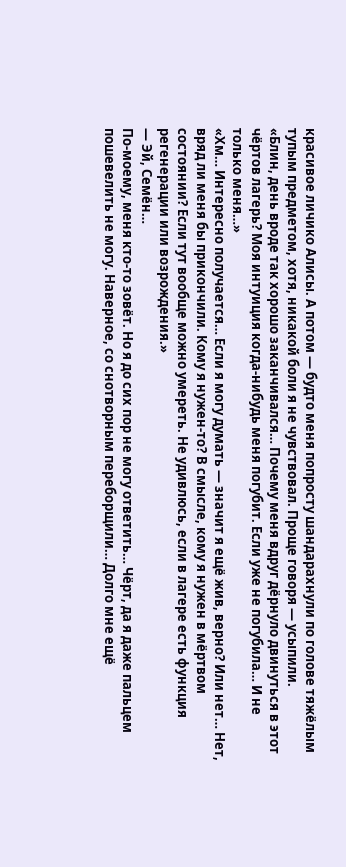красивое личико Алисы. А потом — будто меня попросту шандарахнули по голове тяжёлым тупым предметом, хотя, никакой боли я не чувствовал. Проще говоря — усыпили.
«Блин, день вроде так хорошо заканчивался… Почему меня вдруг дёрнуло двинуться в этот чёртов лагерь? Моя интуиция когда-нибудь меня погубит. Если уже не погубила… И не только меня…»
«Хм… Интересно получается… Если я могу думать — значит я ещё жив, верно? Или нет… Нет, вряд ли меня бы прикончили. Кому я нужен-то? В смысле, кому я нужен в мёртвом состоянии? Если тут вообще можно умереть. Не удивлюсь, если в лагере есть функция регенерации или возрождения.»
— Эй, Семён…
По-моему, меня кто-то зовёт. Но я до сих пор не могу ответить… Чёрт, да я даже пальцем пошевелить не могу. Наверное, со снотворным переборщили… Долго мне ещё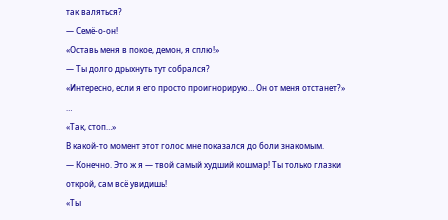так валяться?
— Семё-о-он!
«Оставь меня в покое, демон, я сплю!»
— Ты долго дрыхнуть тут собрался?
«Интересно, если я его просто проигнорирую… Он от меня отстанет?»
…
«Так, стоп…»
В какой-то момент этот голос мне показался до боли знакомым.
— Конечно. Это ж я — твой самый худший кошмар! Ты только глазки открой, сам всё увидишь!
«Ты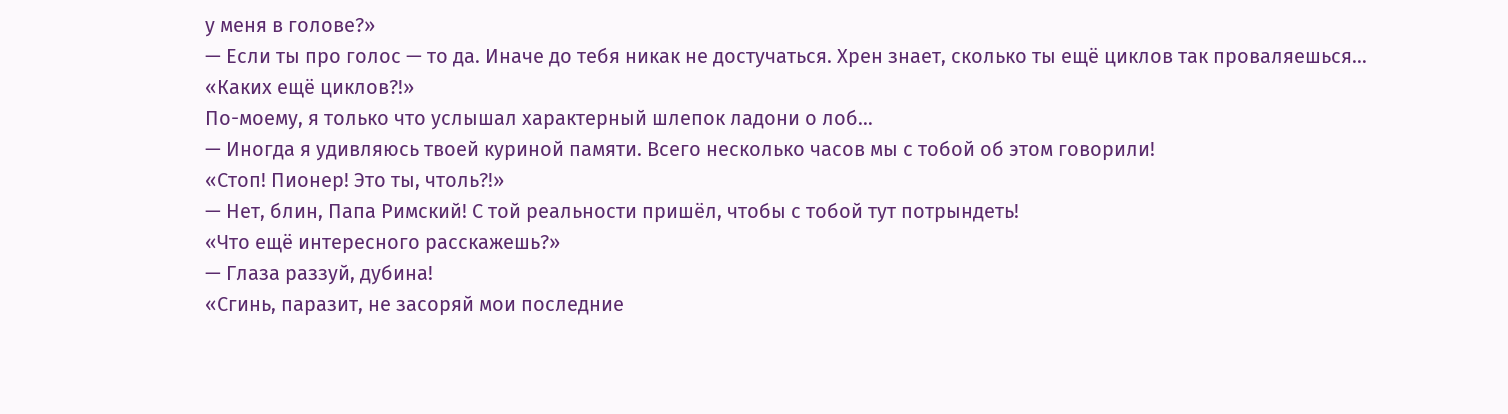у меня в голове?»
— Если ты про голос — то да. Иначе до тебя никак не достучаться. Хрен знает, сколько ты ещё циклов так проваляешься…
«Каких ещё циклов?!»
По-моему, я только что услышал характерный шлепок ладони о лоб…
— Иногда я удивляюсь твоей куриной памяти. Всего несколько часов мы с тобой об этом говорили!
«Стоп! Пионер! Это ты, чтоль?!»
— Нет, блин, Папа Римский! С той реальности пришёл, чтобы с тобой тут потрындеть!
«Что ещё интересного расскажешь?»
— Глаза раззуй, дубина!
«Сгинь, паразит, не засоряй мои последние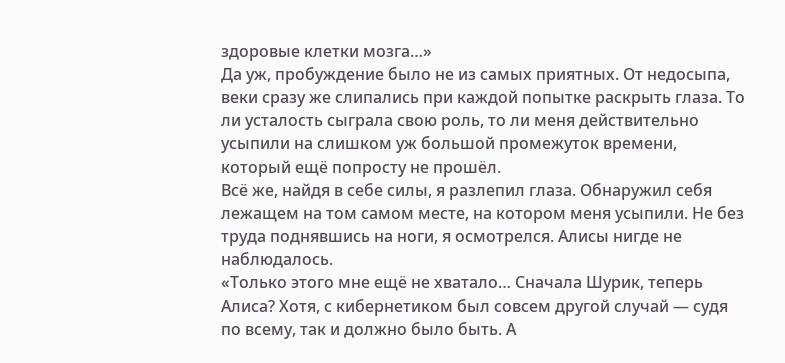здоровые клетки мозга…»
Да уж, пробуждение было не из самых приятных. От недосыпа, веки сразу же слипались при каждой попытке раскрыть глаза. То ли усталость сыграла свою роль, то ли меня действительно усыпили на слишком уж большой промежуток времени, который ещё попросту не прошёл.
Всё же, найдя в себе силы, я разлепил глаза. Обнаружил себя лежащем на том самом месте, на котором меня усыпили. Не без труда поднявшись на ноги, я осмотрелся. Алисы нигде не наблюдалось.
«Только этого мне ещё не хватало… Сначала Шурик, теперь Алиса? Хотя, с кибернетиком был совсем другой случай — судя по всему, так и должно было быть. А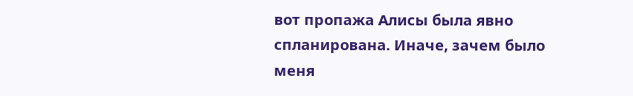вот пропажа Алисы была явно спланирована. Иначе, зачем было меня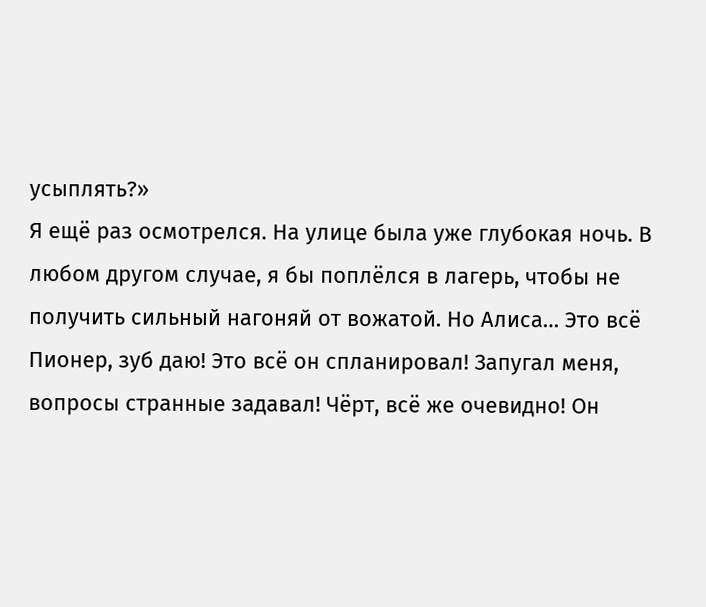усыплять?»
Я ещё раз осмотрелся. На улице была уже глубокая ночь. В любом другом случае, я бы поплёлся в лагерь, чтобы не получить сильный нагоняй от вожатой. Но Алиса… Это всё Пионер, зуб даю! Это всё он спланировал! Запугал меня, вопросы странные задавал! Чёрт, всё же очевидно! Он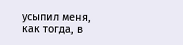усыпил меня, как тогда, в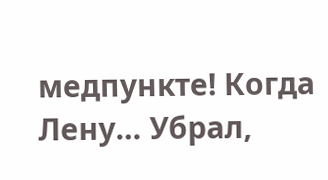медпункте! Когда Лену… Убрал,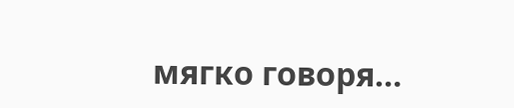мягко говоря…